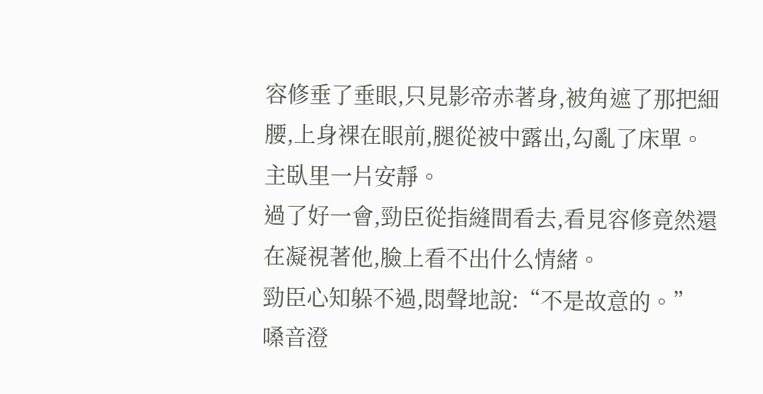容修垂了垂眼,只見影帝赤著身,被角遮了那把細腰,上身裸在眼前,腿從被中露出,勾亂了床單。
主臥里一片安靜。
過了好一會,勁臣從指縫間看去,看見容修竟然還在凝視著他,臉上看不出什么情緒。
勁臣心知躲不過,悶聲地說:“不是故意的。”
嗓音澄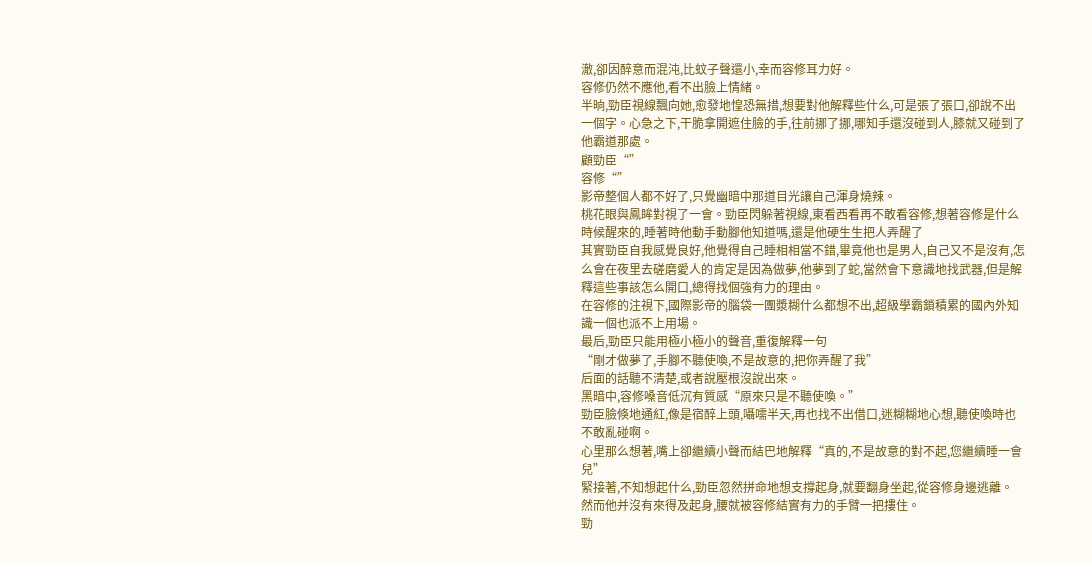澈,卻因醉意而混沌,比蚊子聲還小,幸而容修耳力好。
容修仍然不應他,看不出臉上情緒。
半晌,勁臣視線飄向她,愈發地惶恐無措,想要對他解釋些什么,可是張了張口,卻說不出一個字。心急之下,干脆拿開遮住臉的手,往前挪了挪,哪知手還沒碰到人,膝就又碰到了他霸道那處。
顧勁臣“”
容修“”
影帝整個人都不好了,只覺幽暗中那道目光讓自己渾身燒辣。
桃花眼與鳳眸對視了一會。勁臣閃躲著視線,東看西看再不敢看容修,想著容修是什么時候醒來的,睡著時他動手動腳他知道嗎,還是他硬生生把人弄醒了
其實勁臣自我感覺良好,他覺得自己睡相相當不錯,畢竟他也是男人,自己又不是沒有,怎么會在夜里去磋磨愛人的肯定是因為做夢,他夢到了蛇,當然會下意識地找武器,但是解釋這些事該怎么開口,總得找個強有力的理由。
在容修的注視下,國際影帝的腦袋一團漿糊什么都想不出,超級學霸鎖積累的國內外知識一個也派不上用場。
最后,勁臣只能用極小極小的聲音,重復解釋一句
“剛才做夢了,手腳不聽使喚,不是故意的,把你弄醒了我”
后面的話聽不清楚,或者說壓根沒說出來。
黑暗中,容修嗓音低沉有質感“原來只是不聽使喚。”
勁臣臉倏地通紅,像是宿醉上頭,囁嚅半天,再也找不出借口,迷糊糊地心想,聽使喚時也不敢亂碰啊。
心里那么想著,嘴上卻繼續小聲而結巴地解釋“真的,不是故意的對不起,您繼續睡一會兒”
緊接著,不知想起什么,勁臣忽然拼命地想支撐起身,就要翻身坐起,從容修身邊逃離。
然而他并沒有來得及起身,腰就被容修結實有力的手臂一把摟住。
勁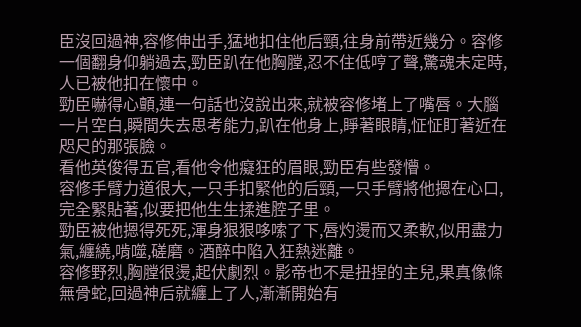臣沒回過神,容修伸出手,猛地扣住他后頸,往身前帶近幾分。容修一個翻身仰躺過去,勁臣趴在他胸膛,忍不住低哼了聲,驚魂未定時,人已被他扣在懷中。
勁臣嚇得心顫,連一句話也沒說出來,就被容修堵上了嘴唇。大腦一片空白,瞬間失去思考能力,趴在他身上,睜著眼睛,怔怔盯著近在咫尺的那張臉。
看他英俊得五官,看他令他癡狂的眉眼,勁臣有些發懵。
容修手臂力道很大,一只手扣緊他的后頸,一只手臂將他摁在心口,完全緊貼著,似要把他生生揉進腔子里。
勁臣被他摁得死死,渾身狠狠哆嗦了下,唇灼燙而又柔軟,似用盡力氣,纏繞,啃噬,磋磨。酒醉中陷入狂熱迷離。
容修野烈,胸膛很燙,起伏劇烈。影帝也不是扭捏的主兒,果真像條無骨蛇,回過神后就纏上了人,漸漸開始有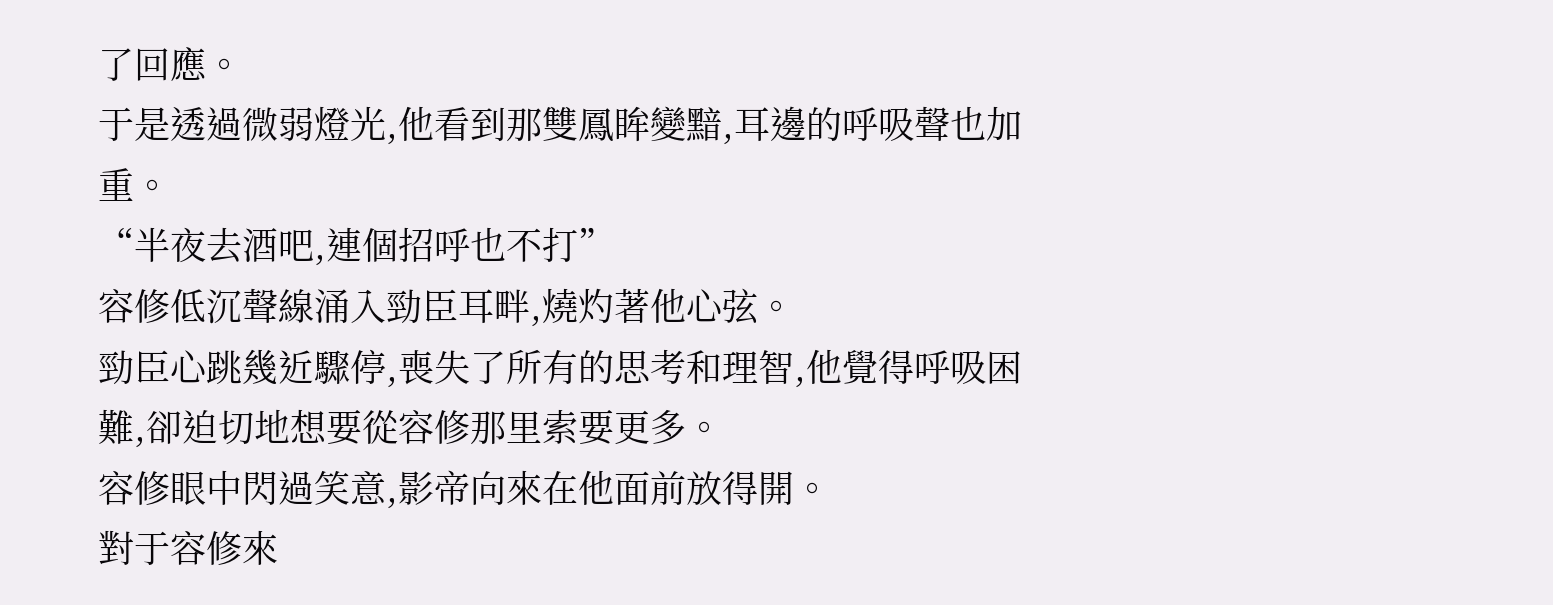了回應。
于是透過微弱燈光,他看到那雙鳳眸變黯,耳邊的呼吸聲也加重。
“半夜去酒吧,連個招呼也不打”
容修低沉聲線涌入勁臣耳畔,燒灼著他心弦。
勁臣心跳幾近驟停,喪失了所有的思考和理智,他覺得呼吸困難,卻迫切地想要從容修那里索要更多。
容修眼中閃過笑意,影帝向來在他面前放得開。
對于容修來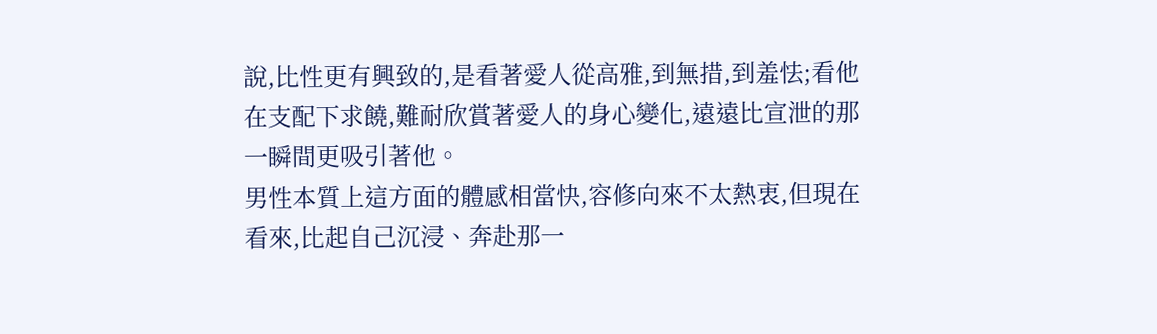說,比性更有興致的,是看著愛人從高雅,到無措,到羞怯;看他在支配下求饒,難耐欣賞著愛人的身心變化,遠遠比宣泄的那一瞬間更吸引著他。
男性本質上這方面的體感相當快,容修向來不太熱衷,但現在看來,比起自己沉浸、奔赴那一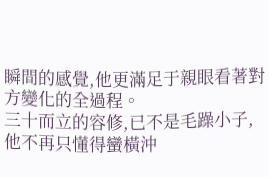瞬間的感覺,他更滿足于親眼看著對方變化的全過程。
三十而立的容修,已不是毛躁小子,他不再只懂得蠻橫沖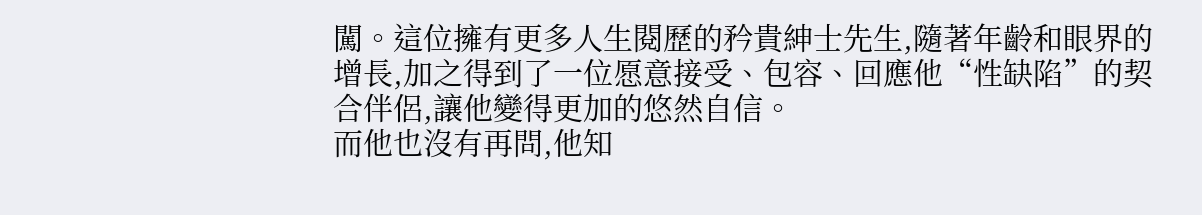闖。這位擁有更多人生閱歷的矜貴紳士先生,隨著年齡和眼界的增長,加之得到了一位愿意接受、包容、回應他“性缺陷”的契合伴侶,讓他變得更加的悠然自信。
而他也沒有再問,他知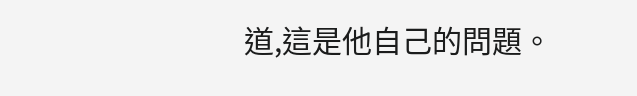道,這是他自己的問題。